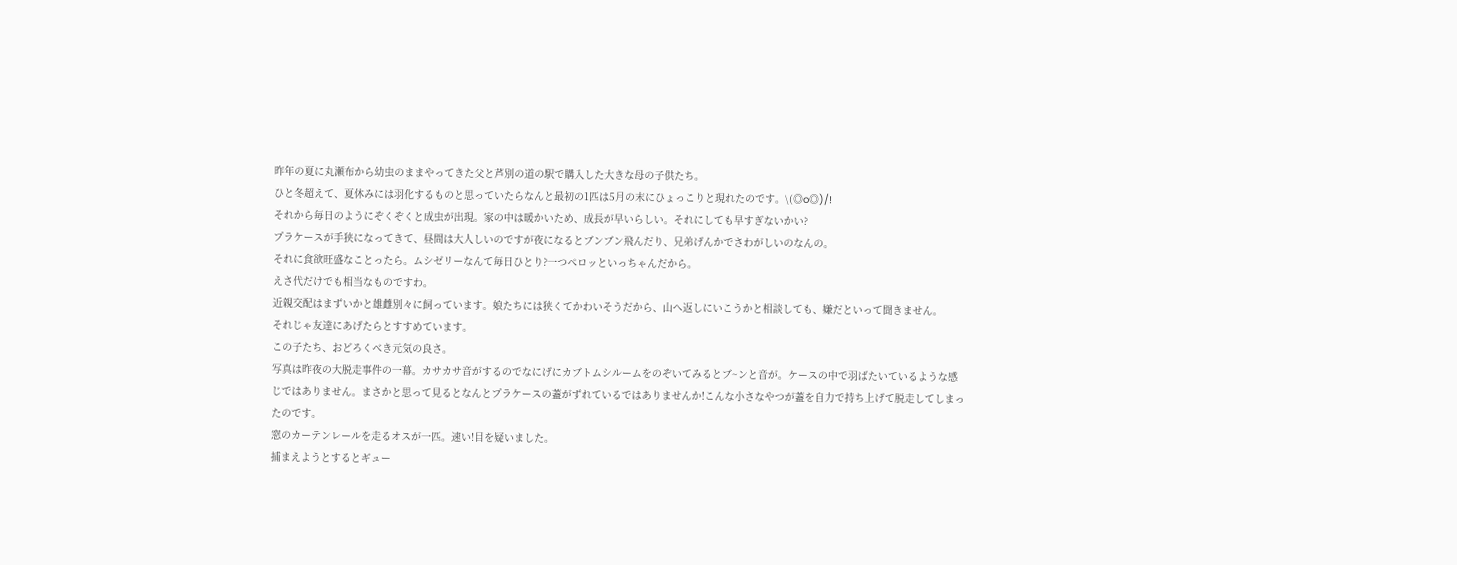昨年の夏に丸瀬布から幼虫のままやってきた父と芦別の道の駅で購入した大きな母の子供たち。
ひと冬超えて、夏休みには羽化するものと思っていたらなんと最初の1匹は5月の末にひょっこりと現れたのです。\(◎o◎)/!
それから毎日のようにぞくぞくと成虫が出現。家の中は暖かいため、成長が早いらしい。それにしても早すぎないかい?
プラケースが手狭になってきて、昼間は大人しいのですが夜になるとブンブン飛んだり、兄弟げんかでさわがしいのなんの。
それに食欲旺盛なことったら。ムシゼリーなんて毎日ひとり?一つペロッといっちゃんだから。
えさ代だけでも相当なものですわ。
近親交配はまずいかと雄雌別々に飼っています。娘たちには狭くてかわいそうだから、山へ返しにいこうかと相談しても、嫌だといって聞きません。
それじゃ友達にあげたらとすすめています。
この子たち、おどろくべき元気の良さ。
写真は昨夜の大脱走事件の一幕。カサカサ音がするのでなにげにカブトムシルームをのぞいてみるとブ~ンと音が。ケースの中で羽ばたいているような感じではありません。まさかと思って見るとなんとプラケースの蓋がずれているではありませんか!こんな小さなやつが蓋を自力で持ち上げて脱走してしまったのです。
窓のカーテンレールを走るオスが一匹。速い!目を疑いました。
捕まえようとするとギュー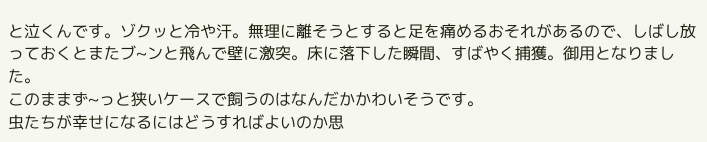と泣くんです。ゾクッと冷や汗。無理に離そうとすると足を痛めるおそれがあるので、しばし放っておくとまたブ~ンと飛んで壁に激突。床に落下した瞬間、すばやく捕獲。御用となりました。
このままず~っと狭いケースで飼うのはなんだかかわいそうです。
虫たちが幸せになるにはどうすればよいのか思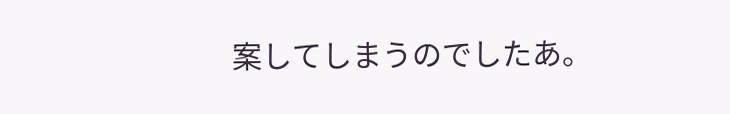案してしまうのでしたあ。